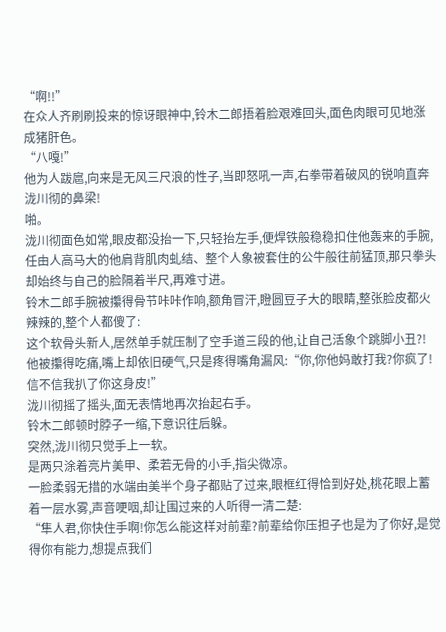“啊!!”
在众人齐刷刷投来的惊讶眼神中,铃木二郎捂着脸艰难回头,面色肉眼可见地涨成猪肝色。
“八嘎!”
他为人跋扈,向来是无风三尺浪的性子,当即怒吼一声,右拳带着破风的锐响直奔泷川彻的鼻梁!
啪。
泷川彻面色如常,眼皮都没抬一下,只轻抬左手,便焊铁般稳稳扣住他轰来的手腕,任由人高马大的他肩背肌肉虬结、整个人象被套住的公牛般往前猛顶,那只拳头却始终与自己的脸隔着半尺,再难寸进。
铃木二郎手腕被攥得骨节咔咔作响,额角冒汗,瞪圆豆子大的眼睛,整张脸皮都火辣辣的,整个人都傻了:
这个软骨头新人,居然单手就压制了空手道三段的他,让自己活象个跳脚小丑?!
他被攥得吃痛,嘴上却依旧硬气,只是疼得嘴角漏风:“你,你他妈敢打我?你疯了!信不信我扒了你这身皮!”
泷川彻摇了摇头,面无表情地再次抬起右手。
铃木二郎顿时脖子一缩,下意识往后躲。
突然,泷川彻只觉手上一软。
是两只涂着亮片美甲、柔若无骨的小手,指尖微凉。
一脸柔弱无措的水端由美半个身子都贴了过来,眼框红得恰到好处,桃花眼上蓄着一层水雾,声音哽咽,却让围过来的人听得一清二楚:
“隼人君,你快住手啊!你怎么能这样对前辈?前辈给你压担子也是为了你好,是觉得你有能力,想提点我们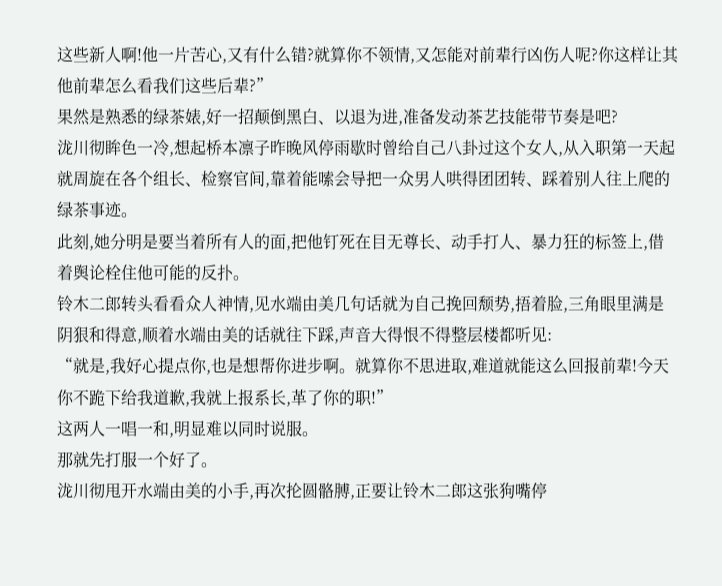这些新人啊!他一片苦心,又有什么错?就算你不领情,又怎能对前辈行凶伤人呢?你这样让其他前辈怎么看我们这些后辈?”
果然是熟悉的绿茶婊,好一招颠倒黑白、以退为进,准备发动茶艺技能带节奏是吧?
泷川彻眸色一冷,想起桥本凛子昨晚风停雨歇时曾给自己八卦过这个女人,从入职第一天起就周旋在各个组长、检察官间,靠着能嗦会导把一众男人哄得团团转、踩着别人往上爬的绿茶事迹。
此刻,她分明是要当着所有人的面,把他钉死在目无尊长、动手打人、暴力狂的标签上,借着舆论栓住他可能的反扑。
铃木二郎转头看看众人神情,见水端由美几句话就为自己挽回颓势,捂着脸,三角眼里满是阴狠和得意,顺着水端由美的话就往下踩,声音大得恨不得整层楼都听见:
“就是,我好心提点你,也是想帮你进步啊。就算你不思进取,难道就能这么回报前辈!今天你不跪下给我道歉,我就上报系长,革了你的职!”
这两人一唱一和,明显难以同时说服。
那就先打服一个好了。
泷川彻甩开水端由美的小手,再次抡圆骼膊,正要让铃木二郎这张狗嘴停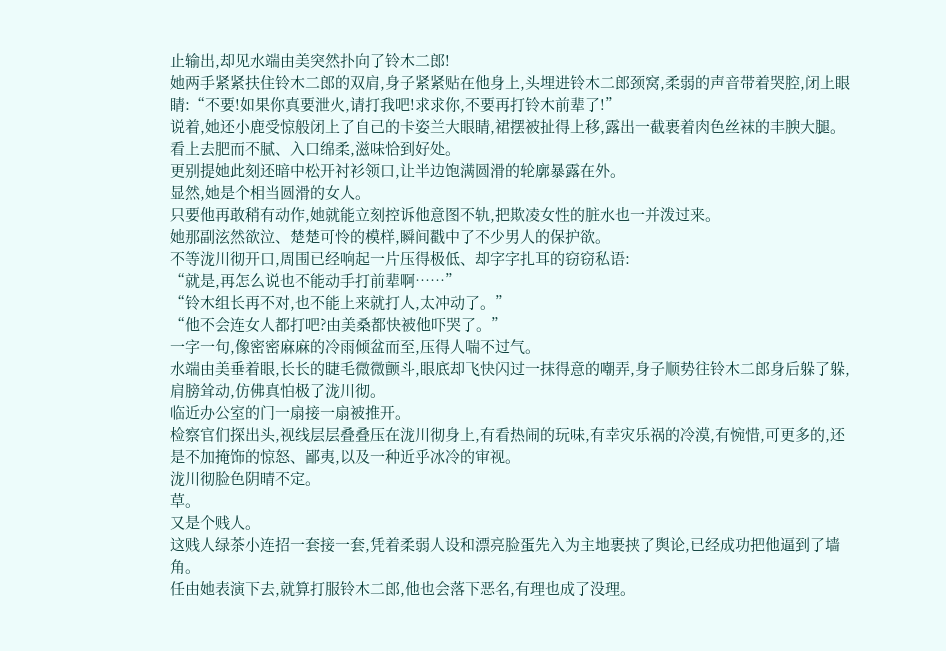止输出,却见水端由美突然扑向了铃木二郎!
她两手紧紧扶住铃木二郎的双肩,身子紧紧贴在他身上,头埋进铃木二郎颈窝,柔弱的声音带着哭腔,闭上眼睛:“不要!如果你真要泄火,请打我吧!求求你,不要再打铃木前辈了!”
说着,她还小鹿受惊般闭上了自己的卡姿兰大眼睛,裙摆被扯得上移,露出一截裹着肉色丝袜的丰腴大腿。
看上去肥而不腻、入口绵柔,滋味恰到好处。
更别提她此刻还暗中松开衬衫领口,让半边饱满圆滑的轮廓暴露在外。
显然,她是个相当圆滑的女人。
只要他再敢稍有动作,她就能立刻控诉他意图不轨,把欺凌女性的脏水也一并泼过来。
她那副泫然欲泣、楚楚可怜的模样,瞬间戳中了不少男人的保护欲。
不等泷川彻开口,周围已经响起一片压得极低、却字字扎耳的窃窃私语:
“就是,再怎么说也不能动手打前辈啊……”
“铃木组长再不对,也不能上来就打人,太冲动了。”
“他不会连女人都打吧?由美桑都快被他吓哭了。”
一字一句,像密密麻麻的冷雨倾盆而至,压得人喘不过气。
水端由美垂着眼,长长的睫毛微微颤斗,眼底却飞快闪过一抹得意的嘲弄,身子顺势往铃木二郎身后躲了躲,肩膀耸动,仿佛真怕极了泷川彻。
临近办公室的门一扇接一扇被推开。
检察官们探出头,视线层层叠叠压在泷川彻身上,有看热闹的玩味,有幸灾乐祸的冷漠,有惋惜,可更多的,还是不加掩饰的惊怒、鄙夷,以及一种近乎冰冷的审视。
泷川彻脸色阴晴不定。
草。
又是个贱人。
这贱人绿茶小连招一套接一套,凭着柔弱人设和漂亮脸蛋先入为主地裹挟了舆论,已经成功把他逼到了墙角。
任由她表演下去,就算打服铃木二郎,他也会落下恶名,有理也成了没理。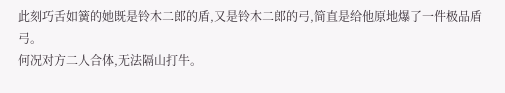此刻巧舌如簧的她既是铃木二郎的盾,又是铃木二郎的弓,简直是给他原地爆了一件极品盾弓。
何况对方二人合体,无法隔山打牛。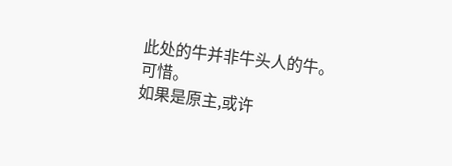此处的牛并非牛头人的牛。
可惜。
如果是原主,或许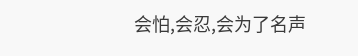会怕,会忍,会为了名声